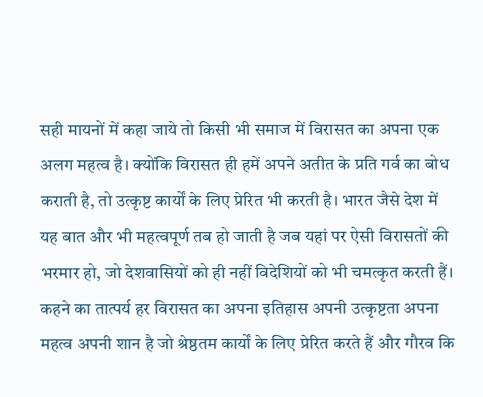सही मायनों में कहा जाये तो किसी भी समाज में विरासत का अपना एक अलग महत्व है। क्योंकि विरासत ही हमें अपने अतीत के प्रति गर्व का बोध कराती है, तो उत्कृष्ट कार्यों के लिए प्रेरित भी करती है। भारत जैसे देश में यह बात और भी महत्वपूर्ण तब हो जाती है जब यहां पर ऐसी विरासतों की भरमार हो, जो देशवासियों को ही नहीं विदेशियों को भी चमत्कृत करती हैं।
कहने का तात्पर्य हर विरासत का अपना इतिहास अपनी उत्कृष्टता अपना महत्व अपनी शान है जो श्रेष्ठतम कार्यों के लिए प्रेरित करते हैं और गौरव कि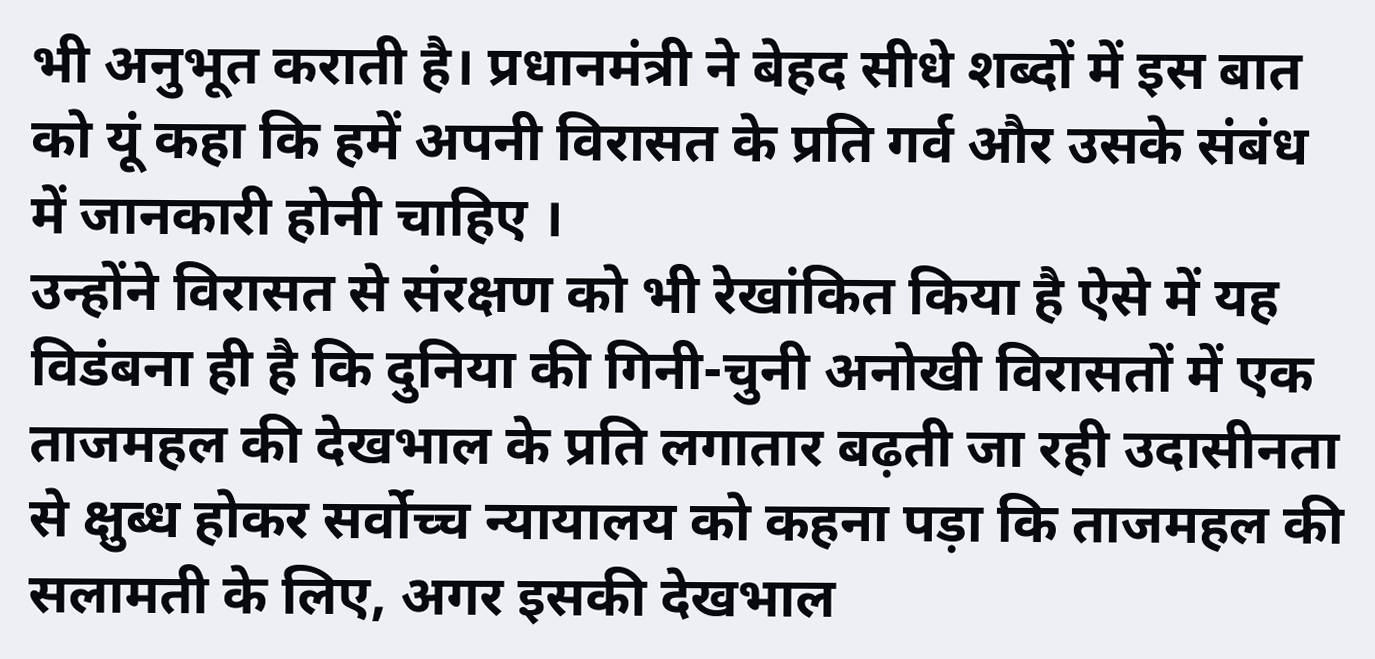भी अनुभूत कराती है। प्रधानमंत्री ने बेहद सीधे शब्दों में इस बात को यूं कहा कि हमें अपनी विरासत के प्रति गर्व और उसके संबंध में जानकारी होनी चाहिए ।
उन्होंने विरासत से संरक्षण को भी रेखांकित किया है ऐसे में यह विडंबना ही है कि दुनिया की गिनी-चुनी अनोखी विरासतों में एक ताजमहल की देखभाल के प्रति लगातार बढ़ती जा रही उदासीनता से क्षुब्ध होकर सर्वोच्च न्यायालय को कहना पड़ा कि ताजमहल की सलामती के लिए, अगर इसकी देखभाल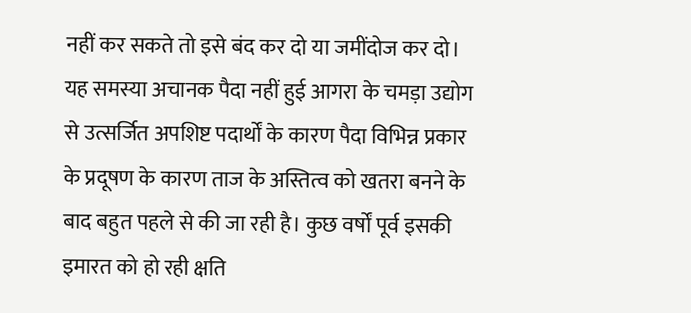नहीं कर सकते तो इसे बंद कर दो या जमींदोज कर दो।
यह समस्या अचानक पैदा नहीं हुई आगरा के चमड़ा उद्योग से उत्सर्जित अपशिष्ट पदार्थों के कारण पैदा विभिन्न प्रकार के प्रदूषण के कारण ताज के अस्तित्व को खतरा बनने के बाद बहुत पहले से की जा रही है। कुछ वर्षों पूर्व इसकी इमारत को हो रही क्षति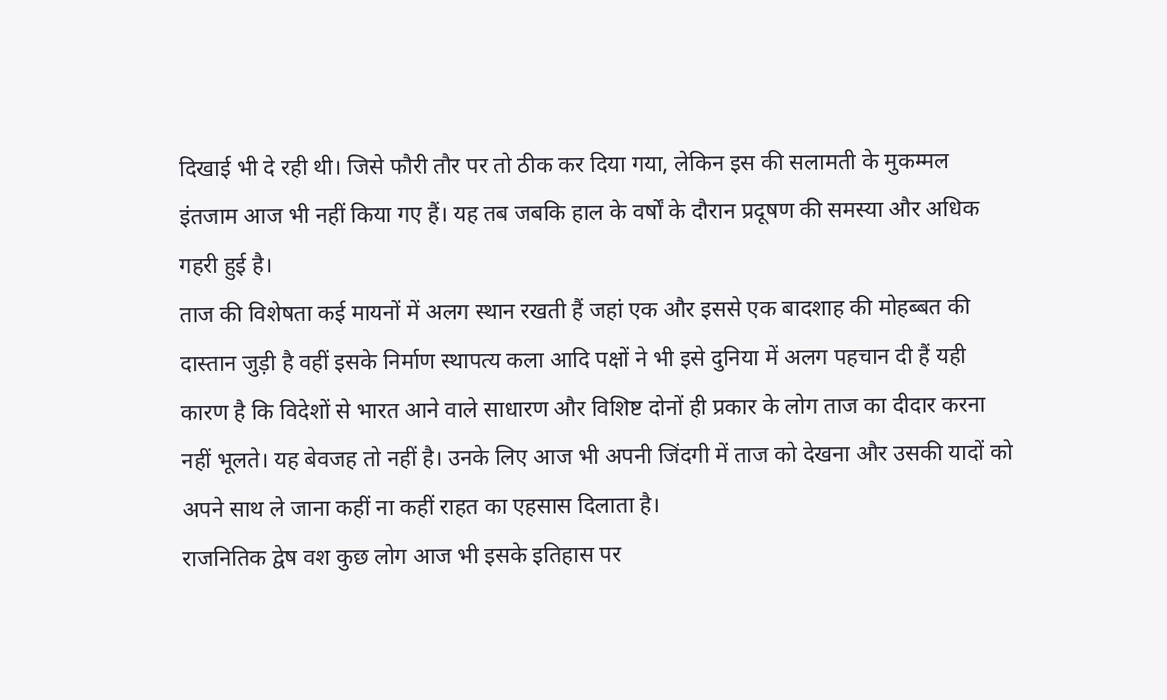दिखाई भी दे रही थी। जिसे फौरी तौर पर तो ठीक कर दिया गया, लेकिन इस की सलामती के मुकम्मल इंतजाम आज भी नहीं किया गए हैं। यह तब जबकि हाल के वर्षों के दौरान प्रदूषण की समस्या और अधिक गहरी हुई है।
ताज की विशेषता कई मायनों में अलग स्थान रखती हैं जहां एक और इससे एक बादशाह की मोहब्बत की दास्तान जुड़ी है वहीं इसके निर्माण स्थापत्य कला आदि पक्षों ने भी इसे दुनिया में अलग पहचान दी हैं यही कारण है कि विदेशों से भारत आने वाले साधारण और विशिष्ट दोनों ही प्रकार के लोग ताज का दीदार करना नहीं भूलते। यह बेवजह तो नहीं है। उनके लिए आज भी अपनी जिंदगी में ताज को देखना और उसकी यादों को अपने साथ ले जाना कहीं ना कहीं राहत का एहसास दिलाता है।
राजनितिक द्वेष वश कुछ लोग आज भी इसके इतिहास पर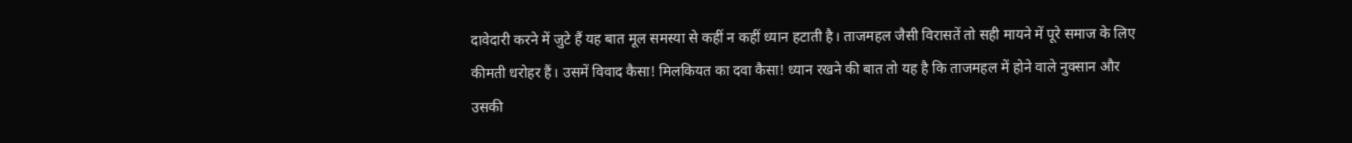दावेदारी करने में जुटे हैं यह बात मूल समस्या से कहीं न कहीं ध्यान हटाती है। ताजमहल जैसी विरासतें तो सही मायने में पूरे समाज के लिए कीमती धरोहर हैं। उसमें विवाद कैसा! मिलकियत का दवा कैसा! ध्यान रखने की बात तो यह है कि ताजमहल में होने वाले नुक्सान और उसकी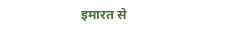इमारत से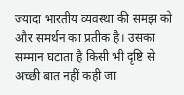ज्यादा भारतीय व्यवस्था की समझ को और समर्थन का प्रतीक है। उसका सम्मान घटाता है किसी भी दृष्टि से अच्छी बात नहीं कही जा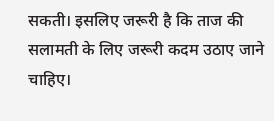सकती। इसलिए जरूरी है कि ताज की सलामती के लिए जरूरी कदम उठाए जाने चाहिए।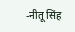-नीतू सिंह